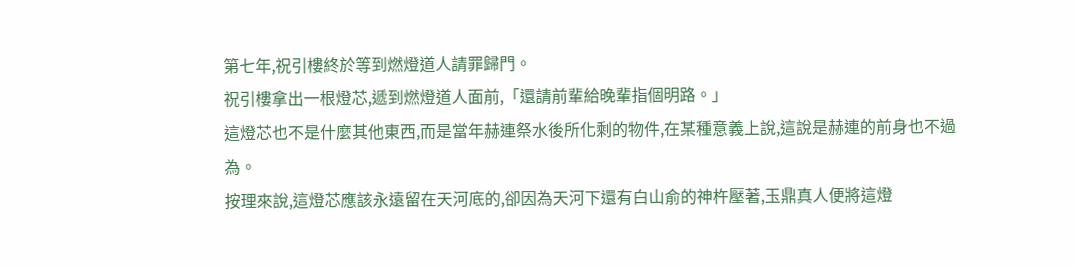第七年,祝引樓終於等到燃燈道人請罪歸門。
祝引樓拿出一根燈芯,遞到燃燈道人面前,「還請前輩給晚輩指個明路。」
這燈芯也不是什麼其他東西,而是當年赫連祭水後所化剩的物件,在某種意義上說,這說是赫連的前身也不過為。
按理來說,這燈芯應該永遠留在天河底的,卻因為天河下還有白山俞的神杵壓著,玉鼎真人便將這燈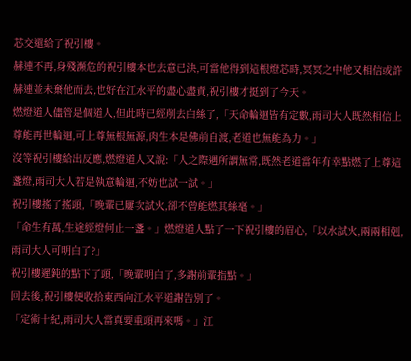芯交還給了祝引樓。
赫連不再,身殘瀕危的祝引樓本也去意已決,可當他得到這根燈芯時,冥冥之中他又相信或許赫連並未棄他而去,也好在江水平的盡心盡責,祝引樓才挺到了今天。
燃燈道人儘管是個道人,但此時已經削去白絲了,「天命輪迴皆有定數,雨司大人既然相信上尊能再世輪迴,可上尊無根無源,肉生本是佛前自渡,老道也無能為力。」
沒等祝引樓給出反應,燃燈道人又說:「人之際遇所謂無常,既然老道當年有幸點燃了上尊這盞燈,雨司大人若是執意輪迴,不妨也試一試。」
祝引樓搖了搖頭,「晚輩已屢次試火,卻不曾能燃其絲毫。」
「命生有萬,生途經燈何止一盞。」燃燈道人點了一下祝引樓的眉心,「以水試火,兩兩相剋,雨司大人可明白了?」
祝引樓遲鈍的點下了頭,「晚輩明白了,多謝前輩指點。」
回去後,祝引樓便收拾東西向江水平道謝告別了。
「定術十紀,雨司大人當真要重頭再來嗎。」江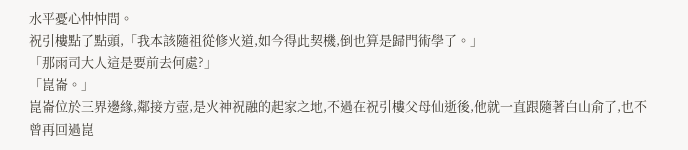水平憂心忡忡問。
祝引樓點了點頭,「我本該隨祖從修火道,如今得此契機,倒也算是歸門術學了。」
「那雨司大人這是要前去何處?」
「崑崙。」
崑崙位於三界邊緣,鄰接方壺,是火神祝融的起家之地,不過在祝引樓父母仙逝後,他就一直跟隨著白山俞了,也不曾再回過崑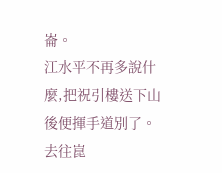崙。
江水平不再多說什麼,把祝引樓送下山後便揮手道別了。
去往崑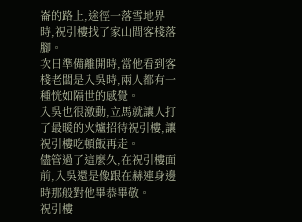崙的路上,途徑一落雪地界時,祝引樓找了家山間客棧落腳。
次日準備離開時,當他看到客棧老闆是入吳時,兩人都有一種恍如隔世的感覺。
入吳也很激動,立馬就讓人打了最暖的火爐招待祝引樓,讓祝引樓吃頓飯再走。
儘管過了這麼久,在祝引樓面前,入吳還是像跟在赫連身邊時那般對他畢恭畢敬。
祝引樓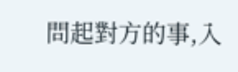問起對方的事,入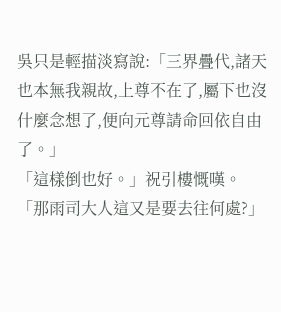吳只是輕描淡寫說:「三界疊代,諸天也本無我親故,上尊不在了,屬下也沒什麼念想了,便向元尊請命回依自由了。」
「這樣倒也好。」祝引樓慨嘆。
「那雨司大人這又是要去往何處?」